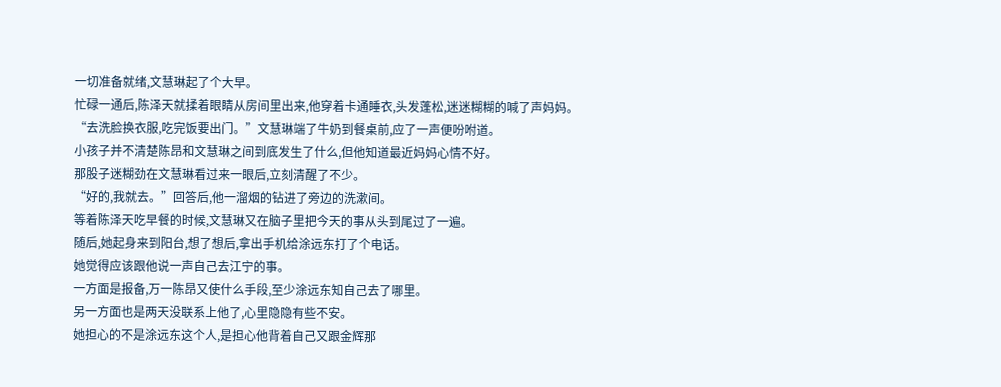一切准备就绪,文慧琳起了个大早。
忙碌一通后,陈泽天就揉着眼睛从房间里出来,他穿着卡通睡衣,头发蓬松,迷迷糊糊的喊了声妈妈。
“去洗脸换衣服,吃完饭要出门。”文慧琳端了牛奶到餐桌前,应了一声便吩咐道。
小孩子并不清楚陈昂和文慧琳之间到底发生了什么,但他知道最近妈妈心情不好。
那股子迷糊劲在文慧琳看过来一眼后,立刻清醒了不少。
“好的,我就去。”回答后,他一溜烟的钻进了旁边的洗漱间。
等着陈泽天吃早餐的时候,文慧琳又在脑子里把今天的事从头到尾过了一遍。
随后,她起身来到阳台,想了想后,拿出手机给涂远东打了个电话。
她觉得应该跟他说一声自己去江宁的事。
一方面是报备,万一陈昂又使什么手段,至少涂远东知自己去了哪里。
另一方面也是两天没联系上他了,心里隐隐有些不安。
她担心的不是涂远东这个人,是担心他背着自己又跟金辉那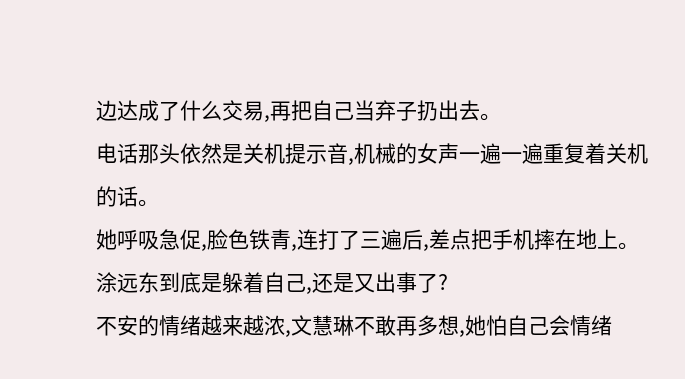边达成了什么交易,再把自己当弃子扔出去。
电话那头依然是关机提示音,机械的女声一遍一遍重复着关机的话。
她呼吸急促,脸色铁青,连打了三遍后,差点把手机摔在地上。
涂远东到底是躲着自己,还是又出事了?
不安的情绪越来越浓,文慧琳不敢再多想,她怕自己会情绪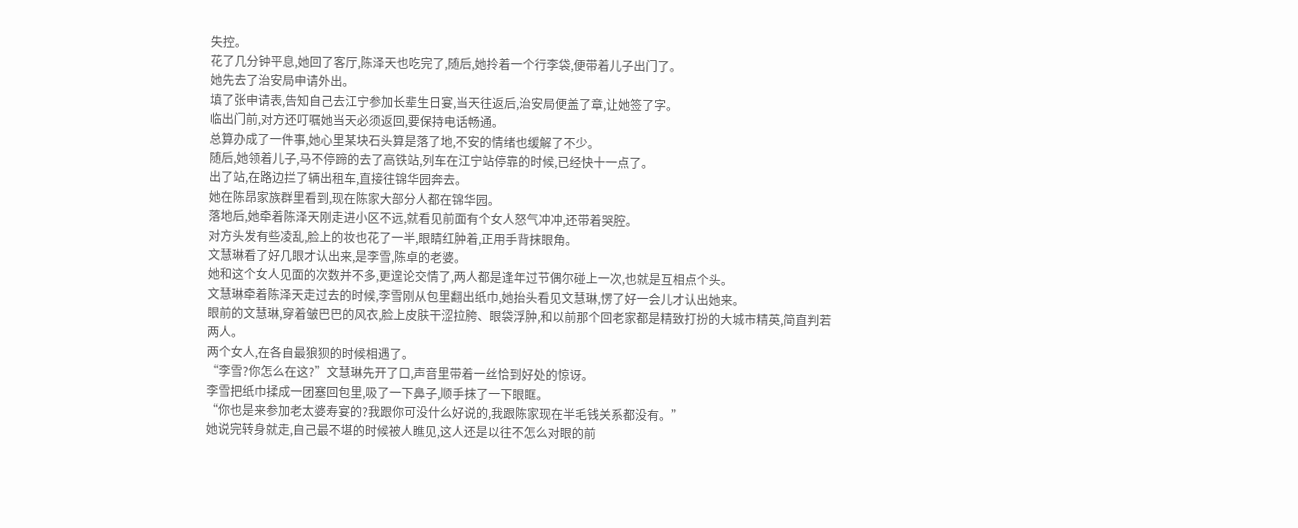失控。
花了几分钟平息,她回了客厅,陈泽天也吃完了,随后,她拎着一个行李袋,便带着儿子出门了。
她先去了治安局申请外出。
填了张申请表,告知自己去江宁参加长辈生日宴,当天往返后,治安局便盖了章,让她签了字。
临出门前,对方还叮嘱她当天必须返回,要保持电话畅通。
总算办成了一件事,她心里某块石头算是落了地,不安的情绪也缓解了不少。
随后,她领着儿子,马不停蹄的去了高铁站,列车在江宁站停靠的时候,已经快十一点了。
出了站,在路边拦了辆出租车,直接往锦华园奔去。
她在陈昂家族群里看到,现在陈家大部分人都在锦华园。
落地后,她牵着陈泽天刚走进小区不远,就看见前面有个女人怒气冲冲,还带着哭腔。
对方头发有些凌乱,脸上的妆也花了一半,眼睛红肿着,正用手背抹眼角。
文慧琳看了好几眼才认出来,是李雪,陈卓的老婆。
她和这个女人见面的次数并不多,更遑论交情了,两人都是逢年过节偶尔碰上一次,也就是互相点个头。
文慧琳牵着陈泽天走过去的时候,李雪刚从包里翻出纸巾,她抬头看见文慧琳,愣了好一会儿才认出她来。
眼前的文慧琳,穿着皱巴巴的风衣,脸上皮肤干涩拉胯、眼袋浮肿,和以前那个回老家都是精致打扮的大城市精英,简直判若两人。
两个女人,在各自最狼狈的时候相遇了。
“李雪?你怎么在这?”文慧琳先开了口,声音里带着一丝恰到好处的惊讶。
李雪把纸巾揉成一团塞回包里,吸了一下鼻子,顺手抹了一下眼眶。
“你也是来参加老太婆寿宴的?我跟你可没什么好说的,我跟陈家现在半毛钱关系都没有。”
她说完转身就走,自己最不堪的时候被人瞧见,这人还是以往不怎么对眼的前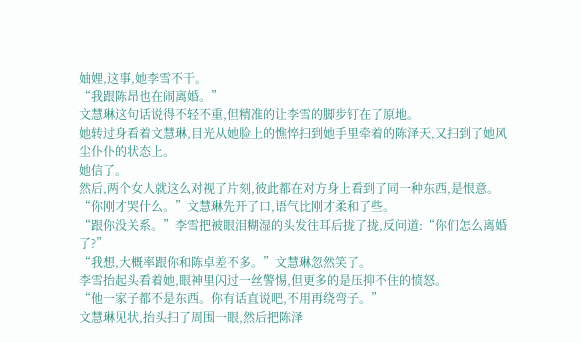妯娌,这事,她李雪不干。
“我跟陈昂也在闹离婚。”
文慧琳这句话说得不轻不重,但精准的让李雪的脚步钉在了原地。
她转过身看着文慧琳,目光从她脸上的憔悴扫到她手里牵着的陈泽天,又扫到了她风尘仆仆的状态上。
她信了。
然后,两个女人就这么对视了片刻,彼此都在对方身上看到了同一种东西,是恨意。
“你刚才哭什么。”文慧琳先开了口,语气比刚才柔和了些。
“跟你没关系。”李雪把被眼泪糊湿的头发往耳后拢了拢,反问道:“你们怎么离婚了?”
“我想,大概率跟你和陈卓差不多。”文慧琳忽然笑了。
李雪抬起头看着她,眼神里闪过一丝警惕,但更多的是压抑不住的愤怒。
“他一家子都不是东西。你有话直说吧,不用再绕弯子。”
文慧琳见状,抬头扫了周围一眼,然后把陈泽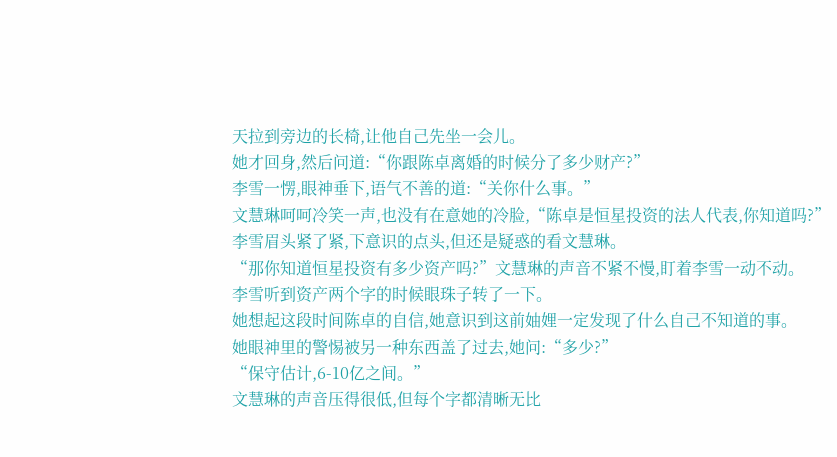天拉到旁边的长椅,让他自己先坐一会儿。
她才回身,然后问道:“你跟陈卓离婚的时候分了多少财产?”
李雪一愣,眼神垂下,语气不善的道:“关你什么事。”
文慧琳呵呵冷笑一声,也没有在意她的冷脸,“陈卓是恒星投资的法人代表,你知道吗?”
李雪眉头紧了紧,下意识的点头,但还是疑惑的看文慧琳。
“那你知道恒星投资有多少资产吗?”文慧琳的声音不紧不慢,盯着李雪一动不动。
李雪听到资产两个字的时候眼珠子转了一下。
她想起这段时间陈卓的自信,她意识到这前妯娌一定发现了什么自己不知道的事。
她眼神里的警惕被另一种东西盖了过去,她问:“多少?”
“保守估计,6-10亿之间。”
文慧琳的声音压得很低,但每个字都清晰无比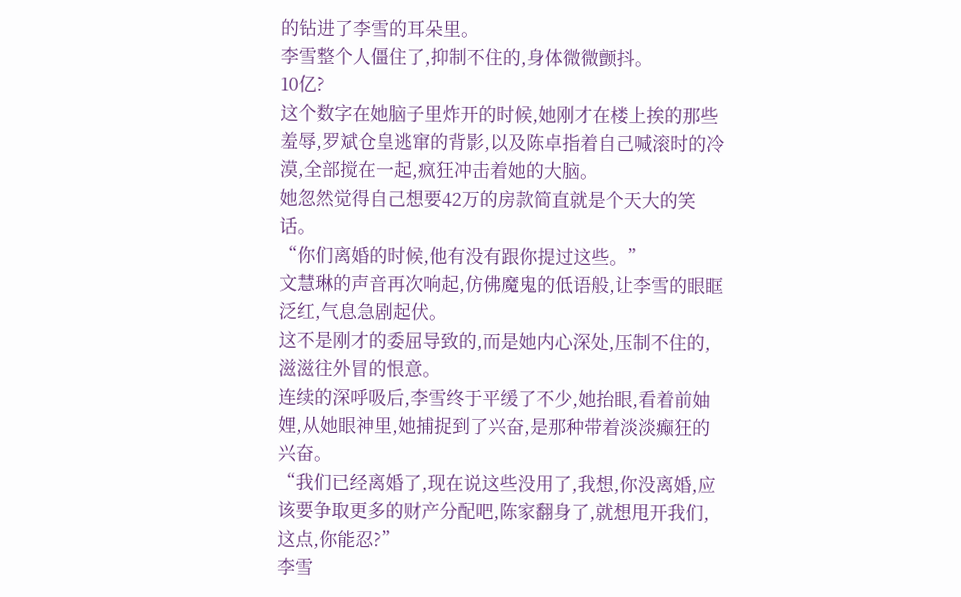的钻进了李雪的耳朵里。
李雪整个人僵住了,抑制不住的,身体微微颤抖。
10亿?
这个数字在她脑子里炸开的时候,她刚才在楼上挨的那些羞辱,罗斌仓皇逃窜的背影,以及陈卓指着自己喊滚时的冷漠,全部搅在一起,疯狂冲击着她的大脑。
她忽然觉得自己想要42万的房款简直就是个天大的笑话。
“你们离婚的时候,他有没有跟你提过这些。”
文慧琳的声音再次响起,仿佛魔鬼的低语般,让李雪的眼眶泛红,气息急剧起伏。
这不是刚才的委屈导致的,而是她内心深处,压制不住的,滋滋往外冒的恨意。
连续的深呼吸后,李雪终于平缓了不少,她抬眼,看着前妯娌,从她眼神里,她捕捉到了兴奋,是那种带着淡淡癫狂的兴奋。
“我们已经离婚了,现在说这些没用了,我想,你没离婚,应该要争取更多的财产分配吧,陈家翻身了,就想甩开我们,这点,你能忍?”
李雪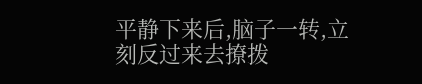平静下来后,脑子一转,立刻反过来去撩拨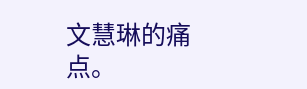文慧琳的痛点。